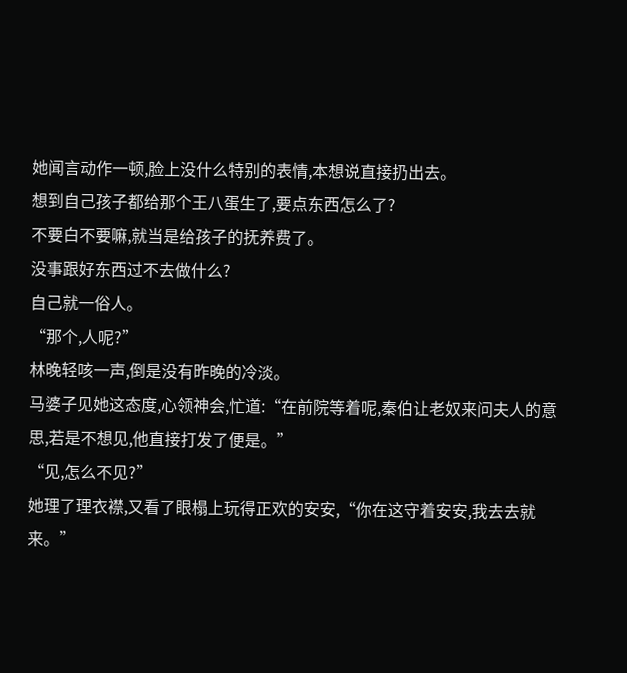她闻言动作一顿,脸上没什么特别的表情,本想说直接扔出去。
想到自己孩子都给那个王八蛋生了,要点东西怎么了?
不要白不要嘛,就当是给孩子的抚养费了。
没事跟好东西过不去做什么?
自己就一俗人。
“那个,人呢?”
林晚轻咳一声,倒是没有昨晚的冷淡。
马婆子见她这态度,心领神会,忙道:“在前院等着呢,秦伯让老奴来问夫人的意思,若是不想见,他直接打发了便是。”
“见,怎么不见?”
她理了理衣襟,又看了眼榻上玩得正欢的安安,“你在这守着安安,我去去就来。”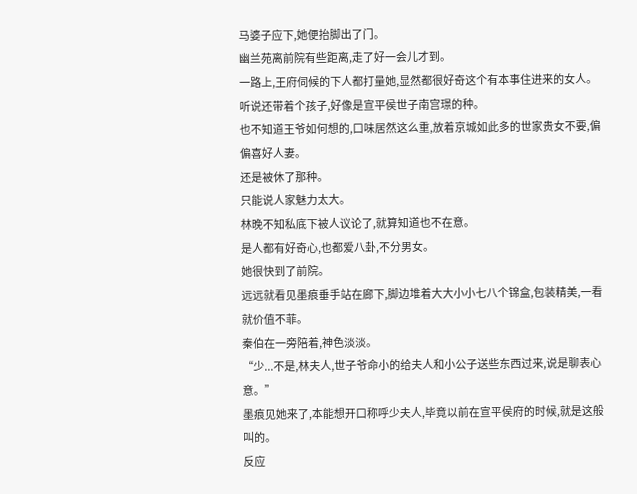马婆子应下,她便抬脚出了门。
幽兰苑离前院有些距离,走了好一会儿才到。
一路上,王府伺候的下人都打量她,显然都很好奇这个有本事住进来的女人。
听说还带着个孩子,好像是宣平侯世子南宫璟的种。
也不知道王爷如何想的,口味居然这么重,放着京城如此多的世家贵女不要,偏偏喜好人妻。
还是被休了那种。
只能说人家魅力太大。
林晚不知私底下被人议论了,就算知道也不在意。
是人都有好奇心,也都爱八卦,不分男女。
她很快到了前院。
远远就看见墨痕垂手站在廊下,脚边堆着大大小小七八个锦盒,包装精美,一看就价值不菲。
秦伯在一旁陪着,神色淡淡。
“少...不是,林夫人,世子爷命小的给夫人和小公子送些东西过来,说是聊表心意。”
墨痕见她来了,本能想开口称呼少夫人,毕竟以前在宣平侯府的时候,就是这般叫的。
反应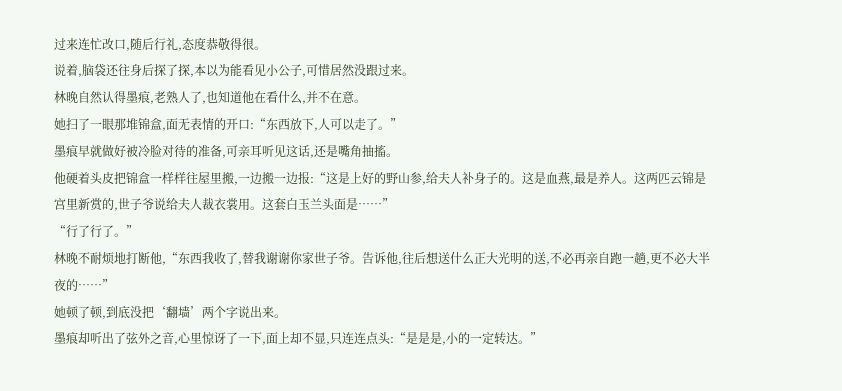过来连忙改口,随后行礼,态度恭敬得很。
说着,脑袋还往身后探了探,本以为能看见小公子,可惜居然没跟过来。
林晚自然认得墨痕,老熟人了,也知道他在看什么,并不在意。
她扫了一眼那堆锦盒,面无表情的开口:“东西放下,人可以走了。”
墨痕早就做好被冷脸对待的准备,可亲耳听见这话,还是嘴角抽搐。
他硬着头皮把锦盒一样样往屋里搬,一边搬一边报:“这是上好的野山参,给夫人补身子的。这是血燕,最是养人。这两匹云锦是宫里新赏的,世子爷说给夫人裁衣裳用。这套白玉兰头面是……”
“行了行了。”
林晚不耐烦地打断他,“东西我收了,替我谢谢你家世子爷。告诉他,往后想送什么正大光明的送,不必再亲自跑一趟,更不必大半夜的……”
她顿了顿,到底没把‘翻墙’两个字说出来。
墨痕却听出了弦外之音,心里惊讶了一下,面上却不显,只连连点头:“是是是,小的一定转达。”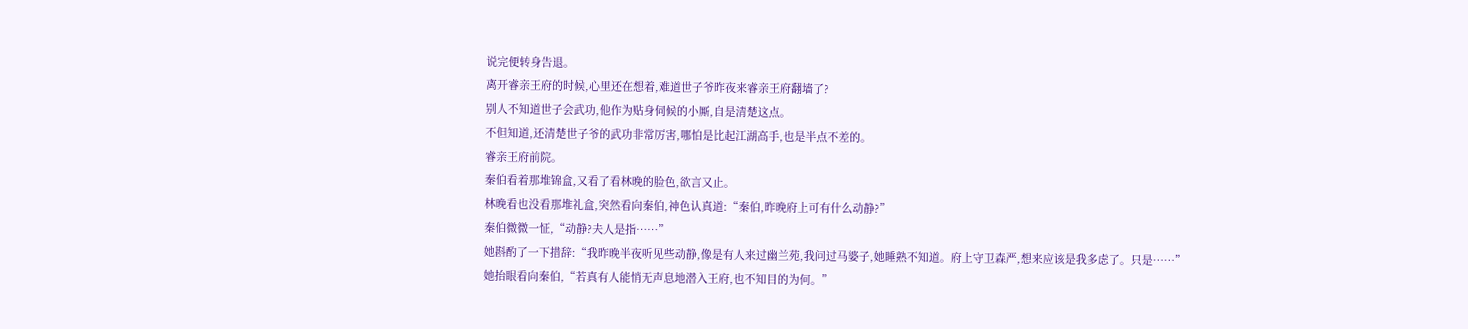说完便转身告退。
离开睿亲王府的时候,心里还在想着,难道世子爷昨夜来睿亲王府翻墙了?
别人不知道世子会武功,他作为贴身伺候的小厮,自是清楚这点。
不但知道,还清楚世子爷的武功非常厉害,哪怕是比起江湖高手,也是半点不差的。
睿亲王府前院。
秦伯看着那堆锦盒,又看了看林晚的脸色,欲言又止。
林晚看也没看那堆礼盒,突然看向秦伯,神色认真道:“秦伯,昨晚府上可有什么动静?”
秦伯微微一怔,“动静?夫人是指……”
她斟酌了一下措辞:“我昨晚半夜听见些动静,像是有人来过幽兰苑,我问过马婆子,她睡熟不知道。府上守卫森严,想来应该是我多虑了。只是……”
她抬眼看向秦伯,“若真有人能悄无声息地潜入王府,也不知目的为何。”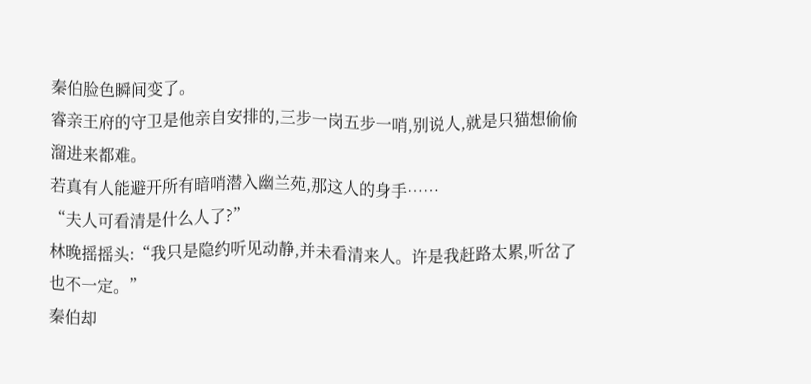秦伯脸色瞬间变了。
睿亲王府的守卫是他亲自安排的,三步一岗五步一哨,别说人,就是只猫想偷偷溜进来都难。
若真有人能避开所有暗哨潜入幽兰苑,那这人的身手……
“夫人可看清是什么人了?”
林晚摇摇头:“我只是隐约听见动静,并未看清来人。许是我赶路太累,听岔了也不一定。”
秦伯却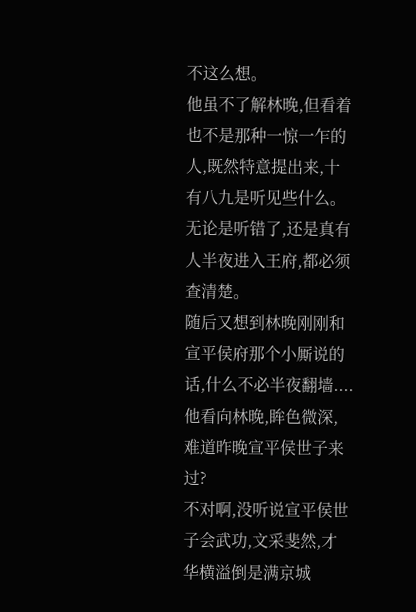不这么想。
他虽不了解林晚,但看着也不是那种一惊一乍的人,既然特意提出来,十有八九是听见些什么。
无论是听错了,还是真有人半夜进入王府,都必须查清楚。
随后又想到林晚刚刚和宣平侯府那个小厮说的话,什么不必半夜翻墙....
他看向林晚,眸色微深,难道昨晚宣平侯世子来过?
不对啊,没听说宣平侯世子会武功,文采斐然,才华横溢倒是满京城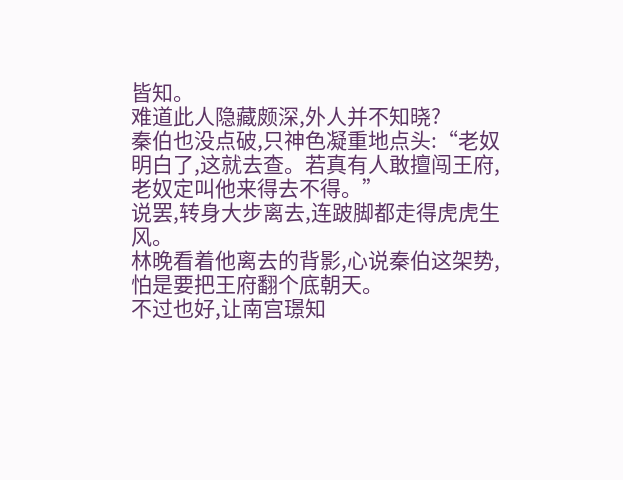皆知。
难道此人隐藏颇深,外人并不知晓?
秦伯也没点破,只神色凝重地点头:“老奴明白了,这就去查。若真有人敢擅闯王府,老奴定叫他来得去不得。”
说罢,转身大步离去,连跛脚都走得虎虎生风。
林晚看着他离去的背影,心说秦伯这架势,怕是要把王府翻个底朝天。
不过也好,让南宫璟知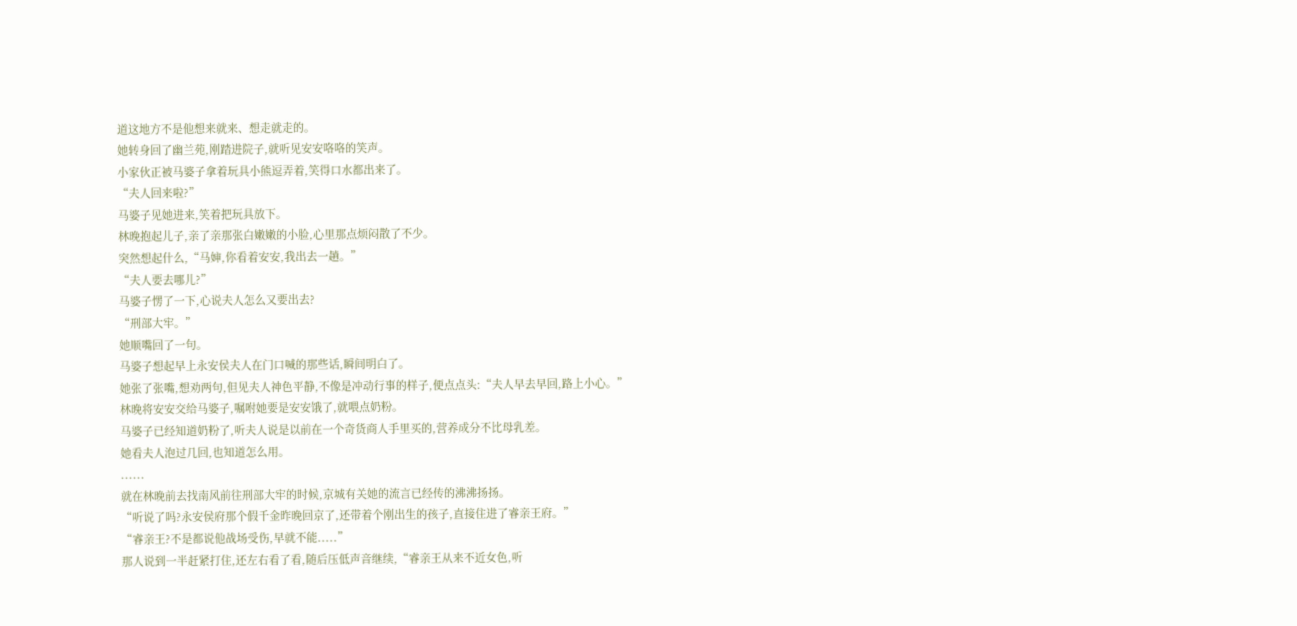道这地方不是他想来就来、想走就走的。
她转身回了幽兰苑,刚踏进院子,就听见安安咯咯的笑声。
小家伙正被马婆子拿着玩具小熊逗弄着,笑得口水都出来了。
“夫人回来啦?”
马婆子见她进来,笑着把玩具放下。
林晚抱起儿子,亲了亲那张白嫩嫩的小脸,心里那点烦闷散了不少。
突然想起什么,“马婶,你看着安安,我出去一趟。”
“夫人要去哪儿?”
马婆子愣了一下,心说夫人怎么又要出去?
“刑部大牢。”
她顺嘴回了一句。
马婆子想起早上永安侯夫人在门口喊的那些话,瞬间明白了。
她张了张嘴,想劝两句,但见夫人神色平静,不像是冲动行事的样子,便点点头:“夫人早去早回,路上小心。”
林晚将安安交给马婆子,嘱咐她要是安安饿了,就喂点奶粉。
马婆子已经知道奶粉了,听夫人说是以前在一个奇货商人手里买的,营养成分不比母乳差。
她看夫人泡过几回,也知道怎么用。
......
就在林晚前去找南风前往刑部大牢的时候,京城有关她的流言已经传的沸沸扬扬。
“听说了吗?永安侯府那个假千金昨晚回京了,还带着个刚出生的孩子,直接住进了睿亲王府。”
“睿亲王?不是都说他战场受伤,早就不能.....”
那人说到一半赶紧打住,还左右看了看,随后压低声音继续,“睿亲王从来不近女色,听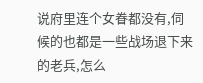说府里连个女眷都没有,伺候的也都是一些战场退下来的老兵,怎么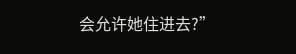会允许她住进去?”